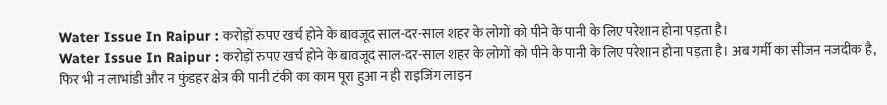Water Issue In Raipur : करोड़ों रुपए खर्च होने के बावजूद साल-दर-साल शहर के लोगों को पीने के पानी के लिए परेशान होना पड़ता है।
Water Issue In Raipur : करोड़ों रुपए खर्च होने के बावजूद साल-दर-साल शहर के लोगों को पीने के पानी के लिए परेशान होना पड़ता है। अब गर्मी का सीजन नजदीक है, फिर भी न लाभांडी और न फुंडहर क्षेत्र की पानी टंकी का काम पूरा हुआ न ही राइजिंग लाइन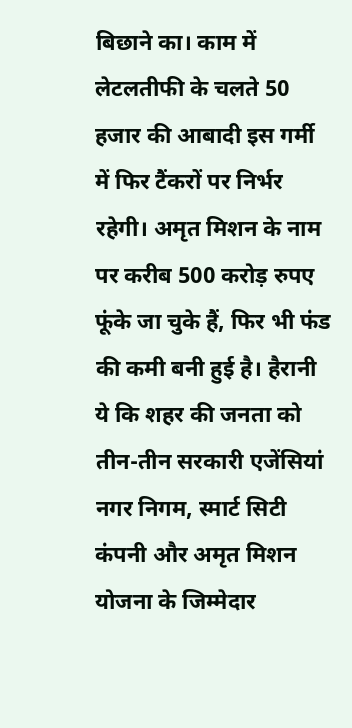बिछाने का। काम में लेटलतीफी के चलते 50 हजार की आबादी इस गर्मी में फिर टैंकरों पर निर्भर रहेगी। अमृत मिशन के नाम पर करीब 500 करोड़ रुपए फूंके जा चुके हैं, फिर भी फंड की कमी बनी हुई है। हैरानी ये कि शहर की जनता को तीन-तीन सरकारी एजेंसियां नगर निगम, स्मार्ट सिटी कंपनी और अमृत मिशन योजना के जिम्मेदार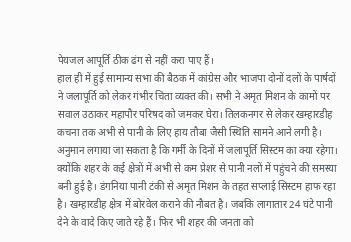पेयजल आपूर्ति ठीक ढंग से नहीं करा पाए हैं।
हाल ही में हुई सामान्य सभा की बैठक में कांग्रेस और भाजपा दोनों दलों के पार्षदों ने जलापूर्ति को लेकर गंभीर चिंता व्यक्त की। सभी ने अमृत मिशन के कामों पर सवाल उठाकर महापौर परिषद को जमकर घेरा। तिलकनगर से लेकर खम्हारडीह कचना तक अभी से पानी के लिए हाय तौबा जैसी स्थिति सामने आने लगी है। अनुमान लगाया जा सकता है कि गर्मी के दिनों में जलापूर्ति सिस्टम का क्या रहेगा। क्योंकि शहर के कई क्षेत्रों में अभी से कम प्रेशर से पानी नलों में पहुंचने की समस्या बनी हुई है। डंगनिया पानी टंकी से अमृत मिशन के तहत सप्लाई सिस्टम हाफ रहा है। खम्हारडीह क्षेत्र में बोरवेल कराने की नौबत है। जबकि लागातार 24 घंटे पानी देने के वादे किए जाते रहे हैं। फिर भी शहर की जनता को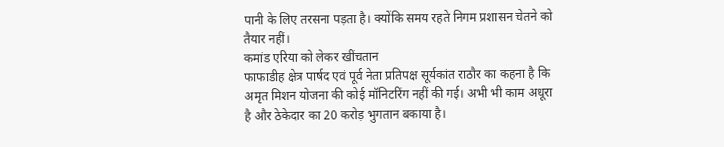पानी के लिए तरसना पड़ता है। क्योंकि समय रहते निगम प्रशासन चेतने को तैयार नहीं।
कमांड एरिया को लेकर खींचतान
फाफाडीह क्षेत्र पार्षद एवं पूर्व नेता प्रतिपक्ष सूर्यकांत राठौर का कहना है कि अमृत मिशन योजना की कोई मॉनिटरिंग नहीं की गई। अभी भी काम अधूरा है और ठेकेदार का 20 करोड़ भुगतान बकाया है।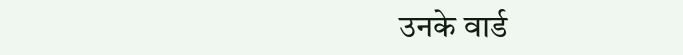उनके वार्ड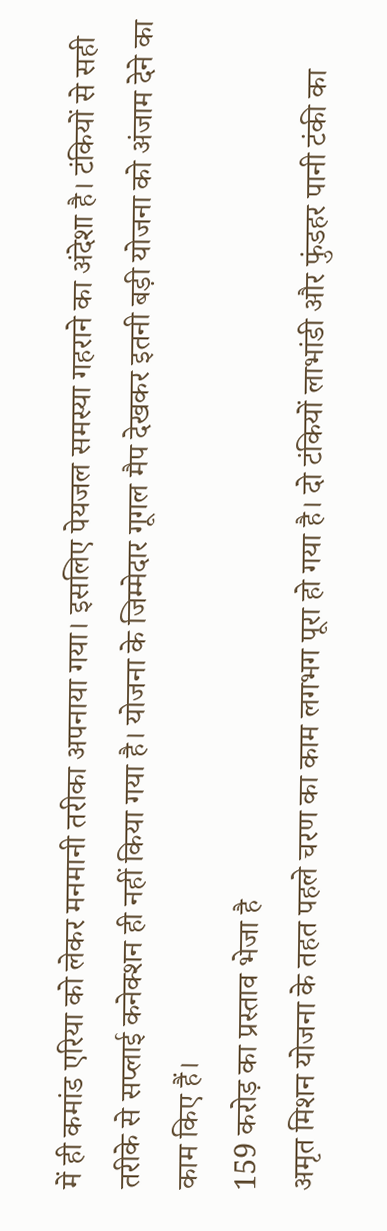में ही कमांड एरिया को लेकर मनमानी तरीका अपनाया गया। इसलिए पेयजल समस्या गहराने का अंदेशा है। टंकियों से सही तरीके से सप्लाई कनेक्शन ही नहीं किया गया है। योजना के जिम्मेदार गूगल मैप देखकर इतनी बड़ी योजना को अंजाम देने का काम किए हैं।
159 करोड़ का प्रस्ताव भेजा है
अमृत मिशन योजना के तहत पहले चरण का काम लगभग पूरा हो गया है। दो टंकियों लाभांडी और फुंडहर पानी टंकी का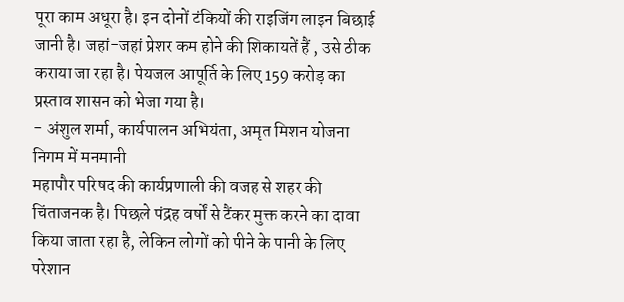पूरा काम अधूरा है। इन दोनों टंकियों की राइजिंग लाइन बिछाई जानी है। जहां-जहां प्रेशर कम होने की शिकायतें हैं , उसे ठीक कराया जा रहा है। पेयजल आपूर्ति के लिए 159 करोड़ का प्रस्ताव शासन को भेजा गया है।
- अंशुल शर्मा, कार्यपालन अभियंता, अमृत मिशन योजना
निगम में मनमानी
महापौर परिषद की कार्यप्रणाली की वजह से शहर की चिंताजनक है। पिछले पंद्रह वर्षों से टैंकर मुक्त करने का दावा किया जाता रहा है, लेकिन लोगों को पीने के पानी के लिए परेशान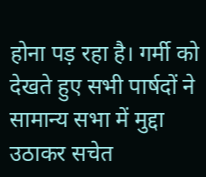होना पड़ रहा है। गर्मी को देखते हुए सभी पार्षदों ने सामान्य सभा में मुद्दा उठाकर सचेत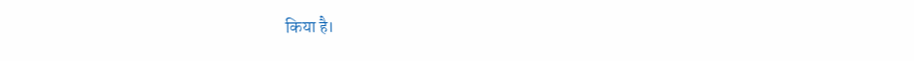किया है।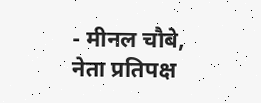- मीनल चौबे, नेता प्रतिपक्ष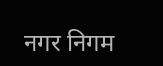नगर निगम